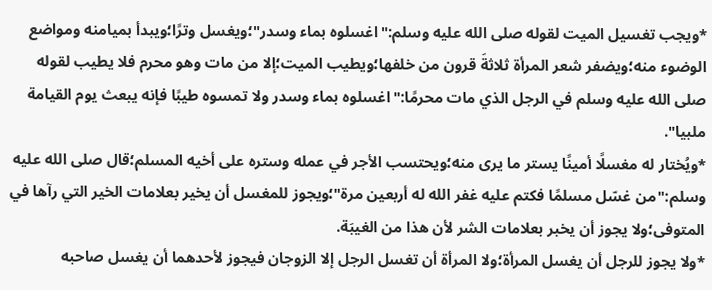*ويجب تغسيل الميت لقوله صلى الله عليه وسلم:"اغسلوه بماء وسدر"؛ويغسل وترًا؛ويبدأ بميامنه ومواضع الوضوء منه؛ويضفر شعر المرأة ثلاثةَ قرون من خلفها؛ويطيب الميت؛إلا من مات وهو محرم فلا يطيب لقوله صلى الله عليه وسلم في الرجل الذي مات محرمًا:"اغسلوه بماء وسدر ولا تمسوه طيبًا فإنه يبعث يوم القيامة ملبيا".
*ويُختار له مغسلًا أمينًا يستر ما يرى منه؛ويحتسب الأجر في عمله وستره على أخيه المسلم؛قال صلى الله عليه وسلم:"من غسّل مسلمًا فكتم عليه غفر الله له أربعين مرة"؛ويجوز للمغسل أن يخير بعلامات الخير التي رآها في المتوفى؛ولا يجوز أن يخبر بعلامات الشر لأن هذا من الغيبَة.
*ولا يجوز للرجل أن يغسل المرأة؛ولا المرأة أن تغسل الرجل إلا الزوجان فيجوز لأحدهما أن يغسل صاحبه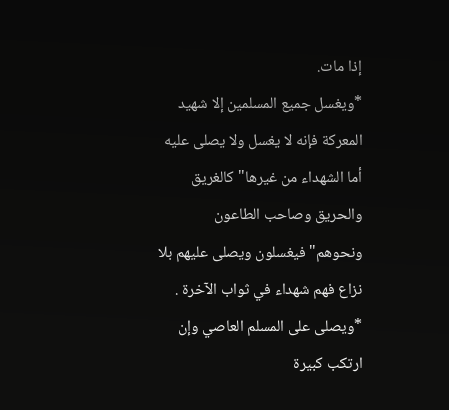إذا مات.
*ويغسل جميع المسلمين إلا شهيد المعركة فإنه لا يغسل ولا يصلى عليه أما الشهداء من غيرها"كالغريق والحريق وصاحب الطاعون ونحوهم"فيغسلون ويصلى عليهم بلا نزاع فهم شهداء في ثواب الآخرة .
*ويصلى على المسلم العاصي وإن ارتكب كبيرة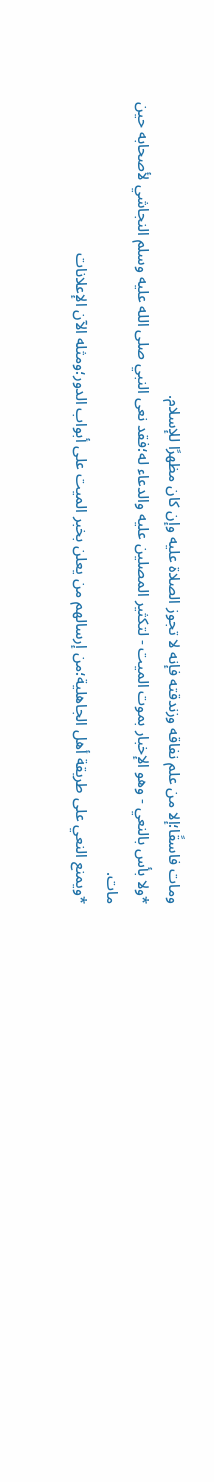ومات فاسقًا؛إلا من علم نفاقه وزندقته فإنه لا تجوز الصلاة عليه وإن كان مظهرًا للإسلام.
*ولا بأس بالنعي - وهو الإخبار بموت الميت - لتكثير المصلين عليه والدعاء له؛فقد نعى النبي صلى الله عليه وسلم النجاشي لأصحابه حين مات.
*ويمنع النعي على طريقة أهل الجاهلية؛من إرسالهم من يعلن بخبر الميت على أبواب الدور؛ومثله الآن الإعلانات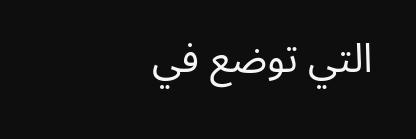التي توضع في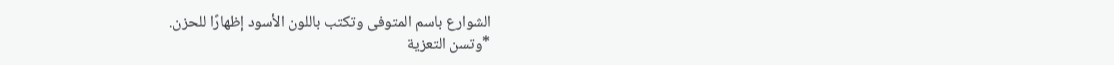الشوارع باسم المتوفى وتكتب باللون الأسود إظهارًا للحزن.
*وتسن التعزية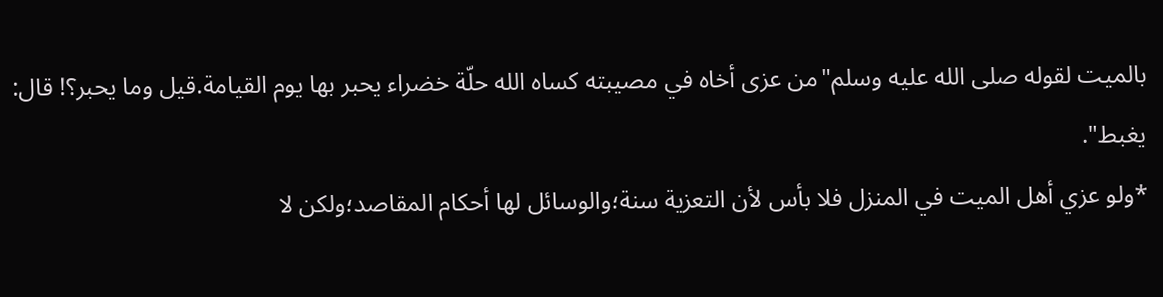بالميت لقوله صلى الله عليه وسلم"من عزى أخاه في مصيبته كساه الله حلّة خضراء يحبر بها يوم القيامة.قيل وما يحبر؟! قال: يغبط".
*ولو عزي أهل الميت في المنزل فلا بأس لأن التعزية سنة؛والوسائل لها أحكام المقاصد؛ولكن لا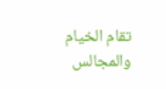تقام الخيام والمجالس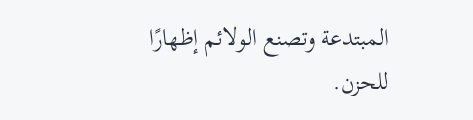المبتدعة وتصنع الولائم إظهارًا للحزن.